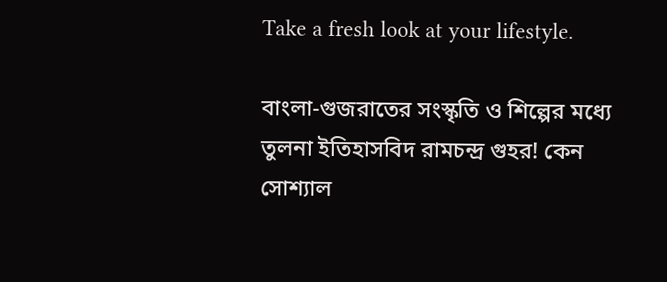Take a fresh look at your lifestyle.

বাংলা-গুজরাতের সংস্কৃতি ও শিল্পের মধ্যে তুলনা ইতিহাসবিদ রামচন্দ্র গুহর! কেন সোশ্যাল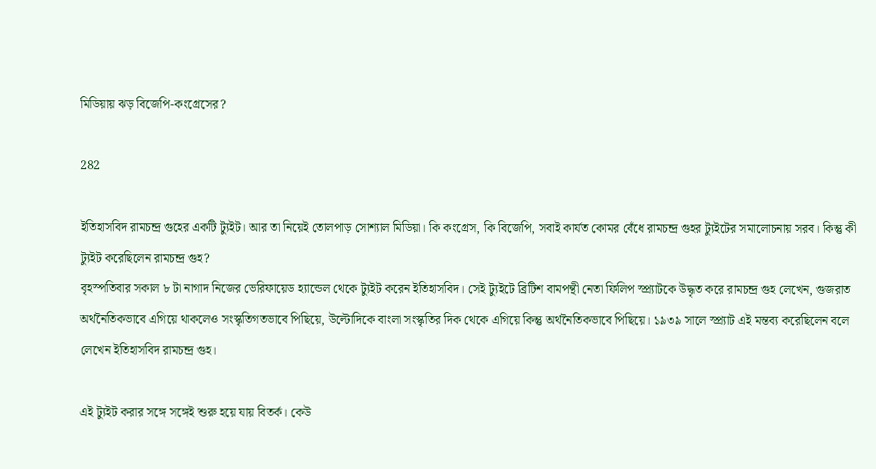মিডিয়ায় ঝড় বিজেপি-কংগ্রেসের?

282

ইতিহাসবিদ রামচন্দ্র গুহের একটি ট্যুইট। আর তা নিয়েই তোলপাড় সোশ্যাল মিডিয়া। কি কংগ্রেস, কি বিজেপি, সবাই কার্যত কোমর বেঁধে রামচন্দ্র গুহর ট্যুইটের সমালোচনায় সরব। কিন্তু কী ট্যুইট করেছিলেন রামচন্দ্র গুহ?
বৃহস্পতিবার সকাল ৮ টা নাগাদ নিজের ভেরিফায়েড হ্যান্ডেল থেকে ট্যুইট করেন ইতিহাসবিদ। সেই ট্যুইটে ব্রিটিশ বামপন্থী নেতা ফিলিপ স্প্র্যাটকে উদ্ধৃত করে রামচন্দ্র গুহ লেখেন, গুজরাত অর্থনৈতিকভাবে এগিয়ে থাকলেও সংস্কৃতিগতভাবে পিছিয়ে, উল্টোদিকে বাংলা সংস্কৃতির দিক থেকে এগিয়ে কিন্তু অর্থনৈতিকভাবে পিছিয়ে। ১৯৩৯ সালে স্প্র্যাট এই মন্তব্য করেছিলেন বলে লেখেন ইতিহাসবিদ রামচন্দ্র গুহ।

এই ট্যুইট করার সঙ্গে সঙ্গেই শুরু হয়ে যায় বিতর্ক। কেউ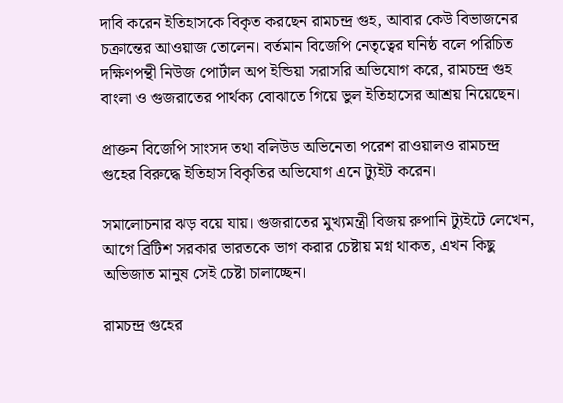দাবি করেন ইতিহাসকে বিকৃত করছেন রামচন্দ্র গুহ, আবার কেউ বিভাজনের চক্রান্তের আওয়াজ তোলেন। বর্তমান বিজেপি নেতৃত্বের ঘনিষ্ঠ বলে পরিচিত দক্ষিণপন্থী নিউজ পোর্টাল অপ ইন্ডিয়া সরাসরি অভিযোগ করে, রামচন্দ্র গুহ বাংলা ও গুজরাতের পার্থক্য বোঝাতে গিয়ে ভুল ইতিহাসের আশ্রয় নিয়েছেন।

প্রাক্তন বিজেপি সাংসদ তথা বলিউড অভিনেতা পরেশ রাওয়ালও রামচন্দ্র গুহের বিরুদ্ধে ইতিহাস বিকৃতির অভিযোগ এনে ট্যুইট করেন।

সমালোচনার ঝড় বয়ে যায়। গুজরাতের মুখ্যমন্ত্রী বিজয় রুপানি ট্যুইটে লেখেন, আগে ব্রিটিশ সরকার ভারতকে ভাগ করার চেষ্টায় মগ্ন থাকত, এখন কিছু অভিজাত মানুষ সেই চেষ্টা চালাচ্ছেন।

রামচন্দ্র গুহের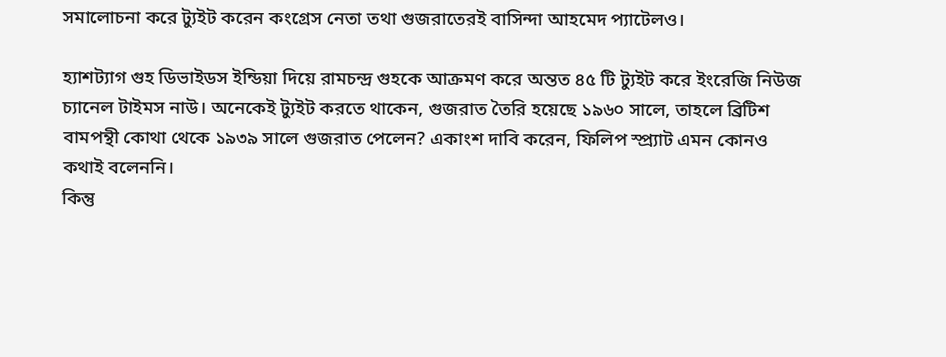সমালোচনা করে ট্যুইট করেন কংগ্রেস নেতা তথা গুজরাতেরই বাসিন্দা আহমেদ প্যাটেলও।

হ্যাশট্যাগ গুহ ডিভাইডস ইন্ডিয়া দিয়ে রামচন্দ্র গুহকে আক্রমণ করে অন্তত ৪৫ টি ট্যুইট করে ইংরেজি নিউজ চ্যানেল টাইমস নাউ। অনেকেই ট্যুইট করতে থাকেন, গুজরাত তৈরি হয়েছে ১৯৬০ সালে, তাহলে ব্রিটিশ বামপন্থী কোথা থেকে ১৯৩৯ সালে গুজরাত পেলেন? একাংশ দাবি করেন, ফিলিপ স্প্র্যাট এমন কোনও কথাই বলেননি।
কিন্তু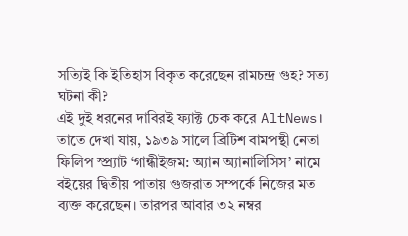সত্যিই কি ইতিহাস বিকৃত করেছেন রামচন্দ্র গুহ? সত্য ঘটনা কী?
এই দুই ধরনের দাবিরই ফ্যাক্ট চেক করে AltNews। তাতে দেখা যায়, ১৯৩৯ সালে ব্রিটিশ বামপন্থী নেতা ফিলিপ স্প্র্যাট ‘গান্ধীইজম: অ্যান অ্যানালিসিস’ নামে বইয়ের দ্বিতীয় পাতায় গুজরাত সম্পর্কে নিজের মত ব্যক্ত করেছেন। তারপর আবার ৩২ নম্বর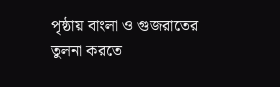পৃষ্ঠায় বাংলা ও গুজরাতের তুলনা করতে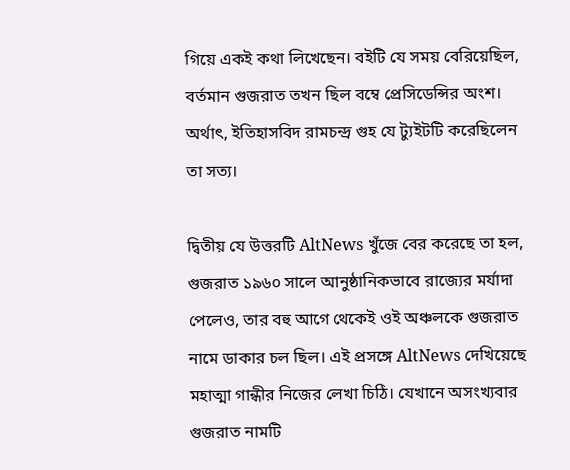গিয়ে একই কথা লিখেছেন। বইটি যে সময় বেরিয়েছিল, বর্তমান গুজরাত তখন ছিল বম্বে প্রেসিডেন্সির অংশ। অর্থাৎ, ইতিহাসবিদ রামচন্দ্র গুহ যে ট্যুইটটি করেছিলেন তা সত্য।

দ্বিতীয় যে উত্তরটি AltNews খুঁজে বের করেছে তা হল, গুজরাত ১৯৬০ সালে আনুষ্ঠানিকভাবে রাজ্যের মর্যাদা পেলেও, তার বহু আগে থেকেই ওই অঞ্চলকে গুজরাত নামে ডাকার চল ছিল। এই প্রসঙ্গে AltNews দেখিয়েছে মহাত্মা গান্ধীর নিজের লেখা চিঠি। যেখানে অসংখ্যবার গুজরাত নামটি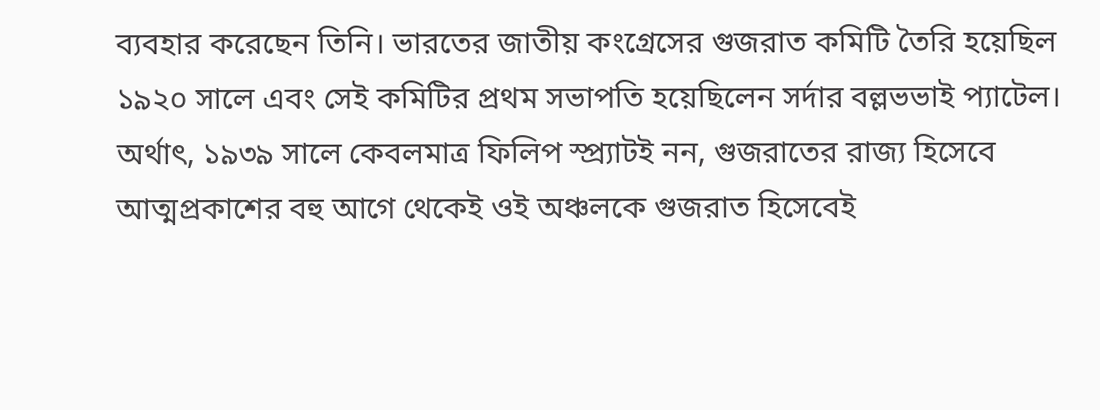ব্যবহার করেছেন তিনি। ভারতের জাতীয় কংগ্রেসের গুজরাত কমিটি তৈরি হয়েছিল ১৯২০ সালে এবং সেই কমিটির প্রথম সভাপতি হয়েছিলেন সর্দার বল্লভভাই প্যাটেল।
অর্থাৎ, ১৯৩৯ সালে কেবলমাত্র ফিলিপ স্প্র্যাটই নন, গুজরাতের রাজ্য হিসেবে আত্মপ্রকাশের বহু আগে থেকেই ওই অঞ্চলকে গুজরাত হিসেবেই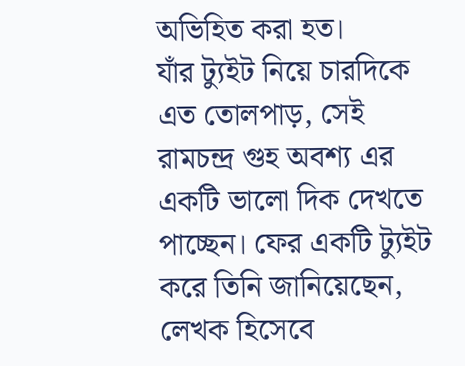অভিহিত করা হত।
যাঁর ট্যুইট নিয়ে চারদিকে এত তোলপাড়, সেই রামচন্দ্র গুহ অবশ্য এর একটি ভালো দিক দেখতে পাচ্ছেন। ফের একটি ট্যুইট করে তিনি জানিয়েছেন, লেখক হিসেবে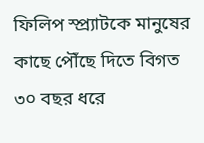ফিলিপ স্প্র্যাটকে মানুষের কাছে পৌঁছে দিতে বিগত ৩০ বছর ধরে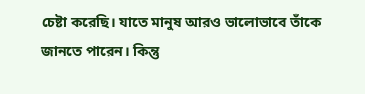চেষ্টা করেছি। যাতে মানুষ আরও ভালোভাবে তাঁকে জানতে পারেন। কিন্তু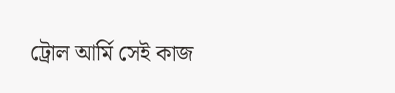ট্রোল আর্মি সেই কাজ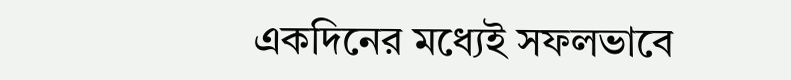একদিনের মধ্যেই সফলভাবে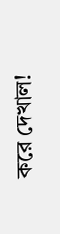করে দেখাল!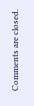Comments are closed.